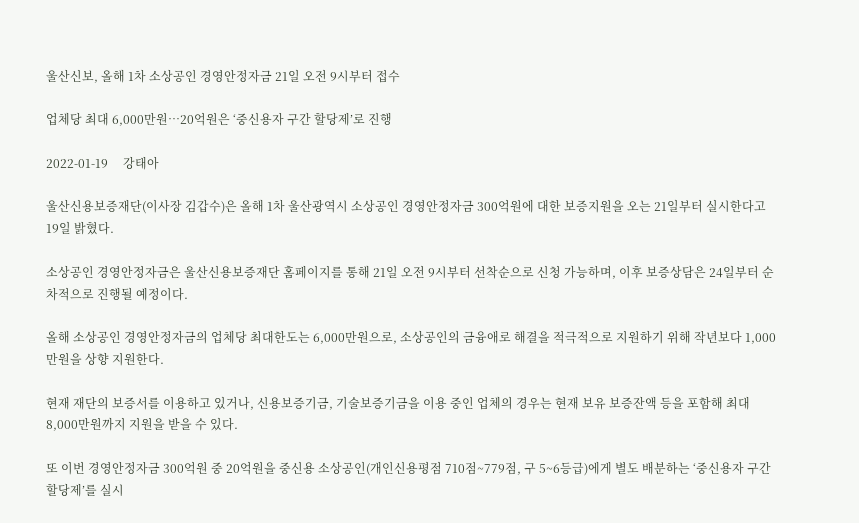울산신보, 올해 1차 소상공인 경영안정자금 21일 오전 9시부터 접수

업체당 최대 6,000만원…20억원은 ‘중신용자 구간 할당제’로 진행

2022-01-19     강태아

울산신용보증재단(이사장 김갑수)은 올해 1차 울산광역시 소상공인 경영안정자금 300억원에 대한 보증지원을 오는 21일부터 실시한다고 19일 밝혔다.

소상공인 경영안정자금은 울산신용보증재단 홈페이지를 통해 21일 오전 9시부터 선착순으로 신청 가능하며, 이후 보증상담은 24일부터 순차적으로 진행될 예정이다.

올해 소상공인 경영안정자금의 업체당 최대한도는 6,000만원으로, 소상공인의 금융애로 해결을 적극적으로 지원하기 위해 작년보다 1,000만원을 상향 지원한다.

현재 재단의 보증서를 이용하고 있거나, 신용보증기금, 기술보증기금을 이용 중인 업체의 경우는 현재 보유 보증잔액 등을 포함해 최대 8,000만원까지 지원을 받을 수 있다.

또 이번 경영안정자금 300억원 중 20억원을 중신용 소상공인(개인신용평점 710점~779점, 구 5~6등급)에게 별도 배분하는 ‘중신용자 구간 할당제’를 실시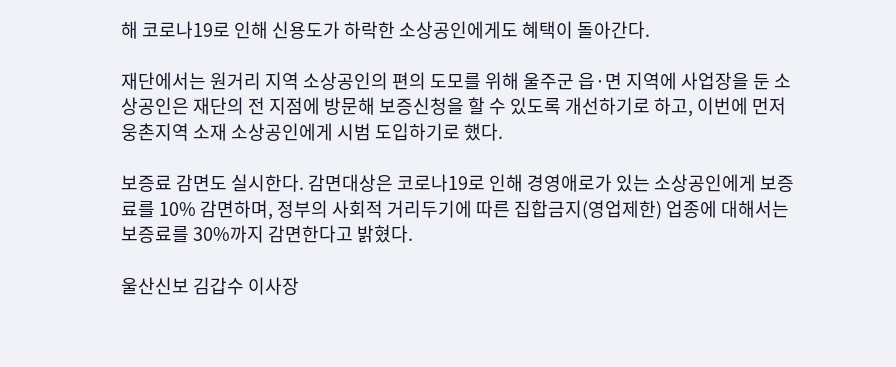해 코로나19로 인해 신용도가 하락한 소상공인에게도 혜택이 돌아간다.

재단에서는 원거리 지역 소상공인의 편의 도모를 위해 울주군 읍·면 지역에 사업장을 둔 소상공인은 재단의 전 지점에 방문해 보증신청을 할 수 있도록 개선하기로 하고, 이번에 먼저 웅촌지역 소재 소상공인에게 시범 도입하기로 했다.

보증료 감면도 실시한다. 감면대상은 코로나19로 인해 경영애로가 있는 소상공인에게 보증료를 10% 감면하며, 정부의 사회적 거리두기에 따른 집합금지(영업제한) 업종에 대해서는 보증료를 30%까지 감면한다고 밝혔다.

울산신보 김갑수 이사장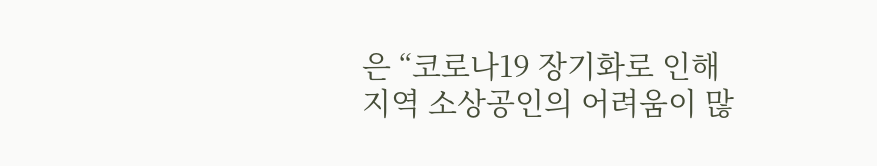은 “코로나19 장기화로 인해 지역 소상공인의 어려움이 많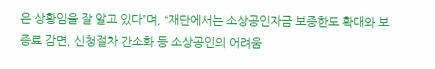은 상황임을 잘 알고 있다”며, “재단에서는 소상공인자금 보증한도 확대와 보증료 감면, 신청절차 간소화 등 소상공인의 어려움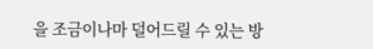을 조금이나마 덜어드릴 수 있는 방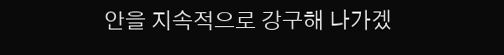안을 지속적으로 강구해 나가겠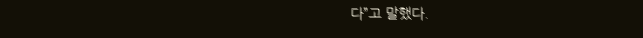다”고 말했다.